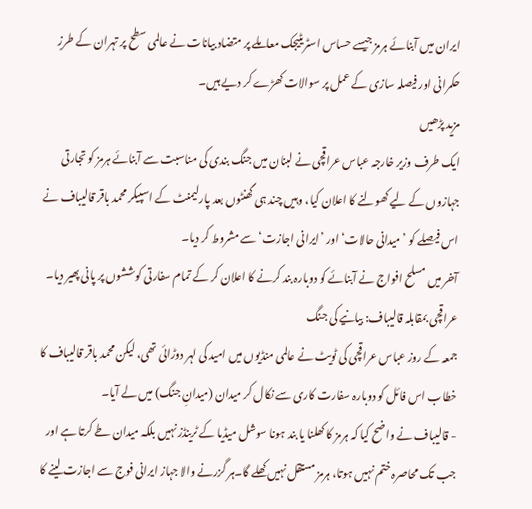ایران میں آبنائے ہرمز جیسے حساس اسٹریٹیجک معاملے پر متضاد بیانات نے عالمی سطح پر تہران کے طرزِ حکمرانی اور فیصلہ سازی کے عمل پر سوالات کھڑے کر دیے ہیں۔
مزید پڑھیں
ایک طرف وزیر خارجہ عباس عراقچی نے لبنان میں جنگ بندی کی مناسبت سے آبنائے ہرمز کو تجارتی جہازوں کے لیے کھولنے کا اعلان کیا، وہیں چند ہی گھنٹوں بعد پارلیمنٹ کے اسپیکر محمد باقر قاليباف نے اس فیصلے کو ’میدانی حالات‘اور ’ایرانی اجازت‘ سے مشروط کر دیا۔
آخر میں مسلح افواج نے آبنائے کو دوبارہ بند کرنے کا اعلان کر کے تمام سفارتی کوششوں پر پانی پھیر دیا۔
عراقچی بمقابلہ قاليباف: بیانیے کی جنگ
جمعہ کے روز عباس عراقچی کی ٹویٹ نے عالمی منڈیوں میں امید کی لہر دوڑائی تھی، لیکن محمد باقر قاليباف کا خطاب اس فائل کو دوبارہ سفارت کاری سے نکال کر میدان (میدانِ جنگ) میں لے آیا۔
- قالیباف نے واضح کیا کہ ہرمز کا کھلنا یا بند ہونا سوشل میڈیا کے ٹرینڈز نہیں بلکہ میدان طے کرتا ہے اور جب تک محاصرہ ختم نہیں ہوتا، ہرمز مستقل نہیں کھلے گا۔ہر گزرنے والا جہاز ایرانی فوج سے اجازت لینے کا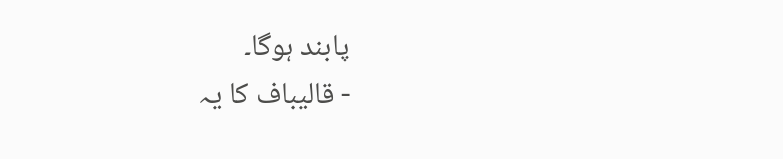پابند ہوگا۔
- قاليباف کا یہ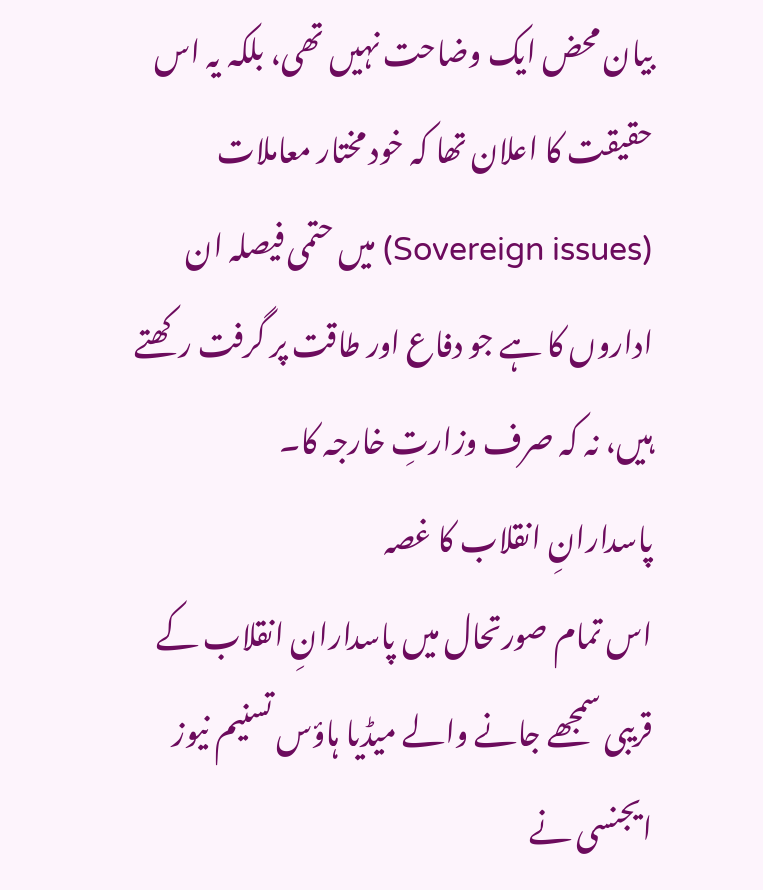بیان محض ایک وضاحت نہیں تھی، بلکہ یہ اس حقیقت کا اعلان تھا کہ خود مختار معاملات (Sovereign issues) میں حتمی فیصلہ ان اداروں کا ہے جو دفاع اور طاقت پر گرفت رکھتے ہیں، نہ کہ صرف وزارتِ خارجہ کا۔
پاسدارانِ انقلاب کا غصہ
اس تمام صورتحال میں پاسدارانِ انقلاب کے قریبی سمجھے جانے والے میڈیا ہاؤس تسنیم نیوز ایجنسی نے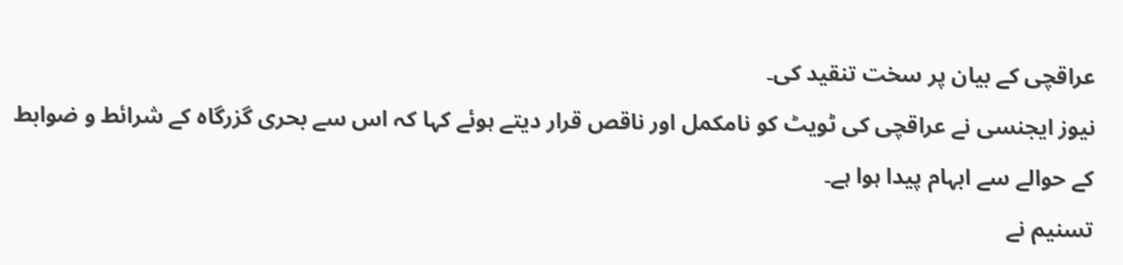عراقچی کے بیان پر سخت تنقید کی۔
نیوز ایجنسی نے عراقچی کی ٹویٹ کو نامکمل اور ناقص قرار دیتے ہوئے کہا کہ اس سے بحری گزرگاہ کے شرائط و ضوابط کے حوالے سے ابہام پیدا ہوا ہے۔
تسنیم نے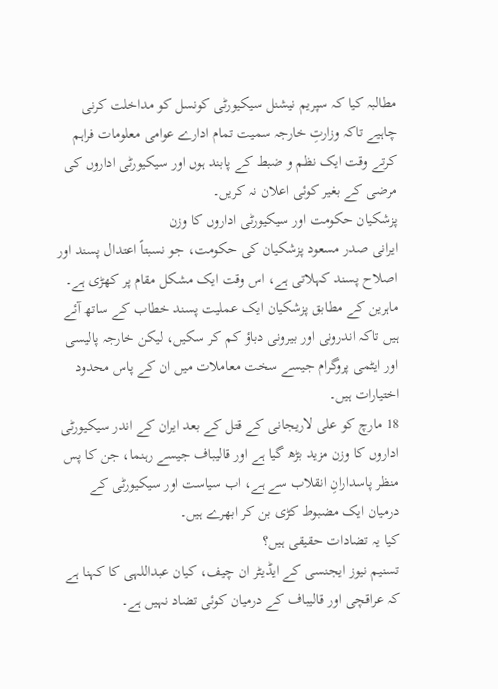مطالبہ کیا کہ سپریم نیشنل سیکیورٹی کونسل کو مداخلت کرنی چاہیے تاکہ وزارتِ خارجہ سمیت تمام ادارے عوامی معلومات فراہم کرتے وقت ایک نظم و ضبط کے پابند ہوں اور سیکیورٹی اداروں کی مرضی کے بغیر کوئی اعلان نہ کریں۔
پزشکیان حکومت اور سیکیورٹی اداروں کا وزن
ایرانی صدر مسعود پزشکیان کی حکومت، جو نسبتاً اعتدال پسند اور اصلاح پسند کہلاتی ہے، اس وقت ایک مشکل مقام پر کھڑی ہے۔
ماہرین کے مطابق پزشکیان ایک عملیت پسند خطاب کے ساتھ آئے ہیں تاکہ اندرونی اور بیرونی دباؤ کم کر سکیں، لیکن خارجہ پالیسی اور ایٹمی پروگرام جیسے سخت معاملات میں ان کے پاس محدود اختیارات ہیں۔
18 مارچ کو علی لاریجانی کے قتل کے بعد ایران کے اندر سیکیورٹی اداروں کا وزن مزید بڑھ گیا ہے اور قاليباف جیسے رہنما، جن کا پس منظر پاسدارانِ انقلاب سے ہے، اب سیاست اور سیکیورٹی کے درمیان ایک مضبوط کڑی بن کر ابھرے ہیں۔
کیا یہ تضادات حقیقی ہیں؟
تسنیم نیوز ایجنسی کے ایڈیٹر ان چیف، کیان عبداللہی کا کہنا ہے کہ عراقچی اور قاليباف کے درمیان کوئی تضاد نہیں ہے۔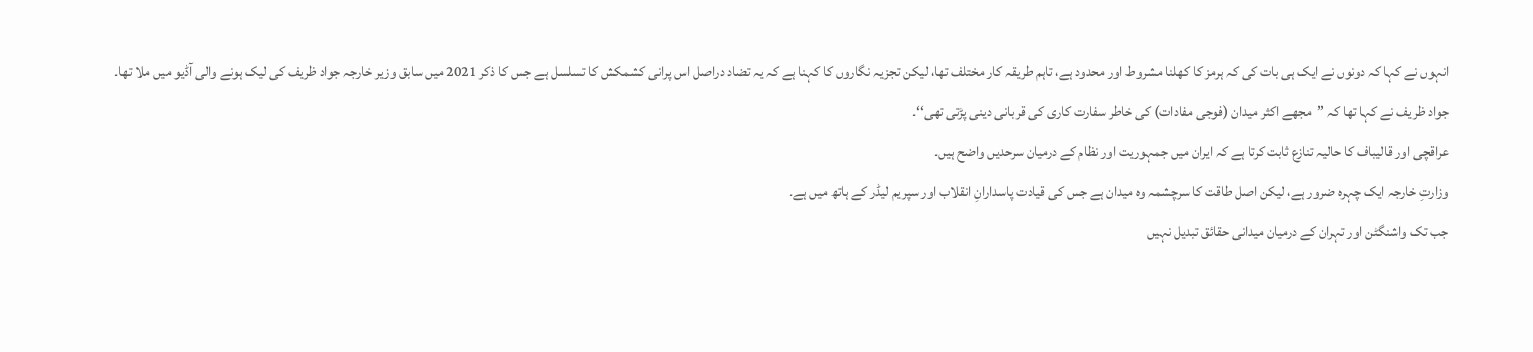انہوں نے کہا کہ دونوں نے ایک ہی بات کی کہ ہرمز کا کھلنا مشروط اور محدود ہے، تاہم طریقہ کار مختلف تھا، لیکن تجزیہ نگاروں کا کہنا ہے کہ یہ تضاد دراصل اس پرانی کشمکش کا تسلسل ہے جس کا ذکر 2021 میں سابق وزیر خارجہ جواد ظریف کی لیک ہونے والی آڈیو میں ملا تھا۔
جواد ظریف نے کہا تھا کہ ’’مجھے اکثر میدان (فوجی مفادات) کی خاطر سفارت کاری کی قربانی دینی پڑتی تھی‘‘۔
عراقچی اور قاليباف کا حالیہ تنازع ثابت کرتا ہے کہ ایران میں جمہوریت اور نظام کے درمیان سرحدیں واضح ہیں۔
وزارتِ خارجہ ایک چہرہ ضرور ہے، لیکن اصل طاقت کا سرچشمہ وہ میدان ہے جس کی قیادت پاسدارانِ انقلاب اور سپریم لیڈر کے ہاتھ میں ہے۔
جب تک واشنگٹن اور تہران کے درمیان میدانی حقائق تبدیل نہیں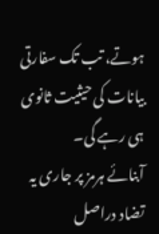ہوتے، تب تک سفارتی بیانات کی حیثیت ثانوی ہی رہے گی۔
آبنائے ہرمز پر جاری یہ تضاد دراصل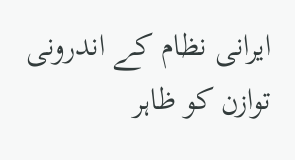ایرانی نظام کے اندرونی توازن کو ظاہر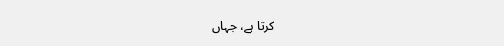کرتا ہے، جہاں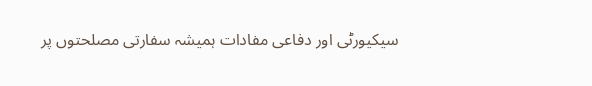سیکیورٹی اور دفاعی مفادات ہمیشہ سفارتی مصلحتوں پر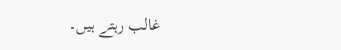غالب رہتے ہیں۔